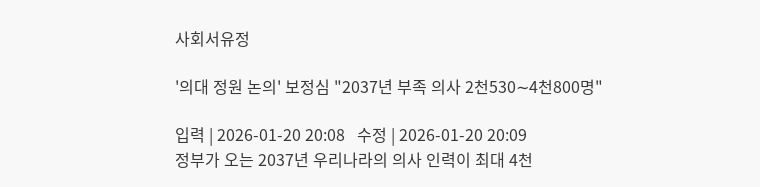사회서유정

'의대 정원 논의' 보정심 "2037년 부족 의사 2천530∼4천800명"

입력 | 2026-01-20 20:08   수정 | 2026-01-20 20:09
정부가 오는 2037년 우리나라의 의사 인력이 최대 4천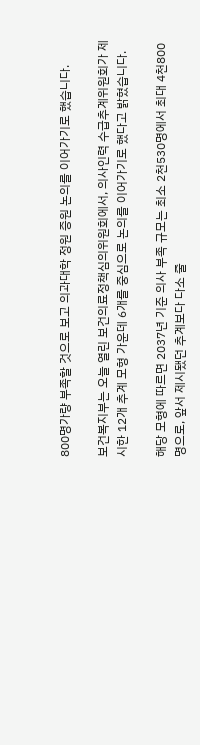800명가량 부족할 것으로 보고 의과대학 정원 증원 논의를 이어가기로 했습니다.

보건복지부는 오늘 열린 보건의료정책심의위원회에서, 의사인력 수급추계위원회가 제시한 12개 추계 모형 가운데 6개를 중심으로 논의를 이어가기로 했다고 밝혔습니다.

해당 모형에 따르면 2037년 기준 의사 부족 규모는 최소 2천530명에서 최대 4천800명으로, 앞서 제시됐던 추계보다 다소 줄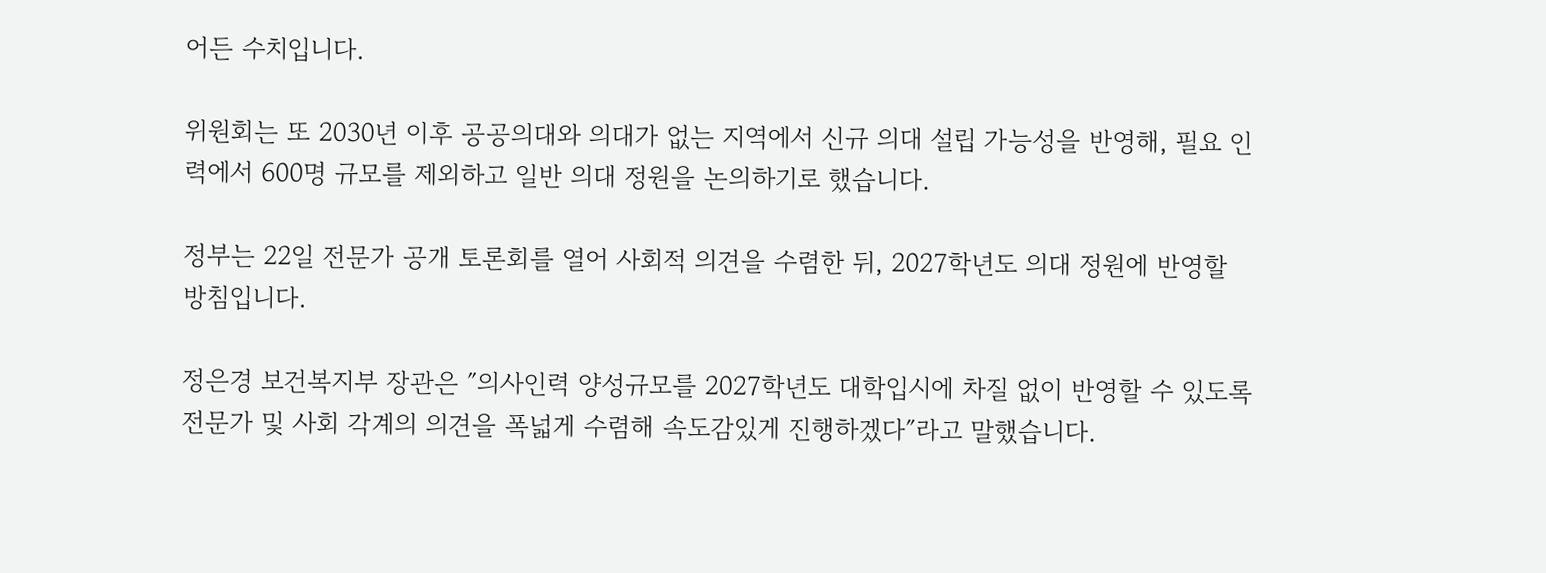어든 수치입니다.

위원회는 또 2030년 이후 공공의대와 의대가 없는 지역에서 신규 의대 설립 가능성을 반영해, 필요 인력에서 600명 규모를 제외하고 일반 의대 정원을 논의하기로 했습니다.

정부는 22일 전문가 공개 토론회를 열어 사회적 의견을 수렴한 뒤, 2027학년도 의대 정원에 반영할 방침입니다.

정은경 보건복지부 장관은 ″의사인력 양성규모를 2027학년도 대학입시에 차질 없이 반영할 수 있도록 전문가 및 사회 각계의 의견을 폭넓게 수렴해 속도감있게 진행하겠다″라고 말했습니다.